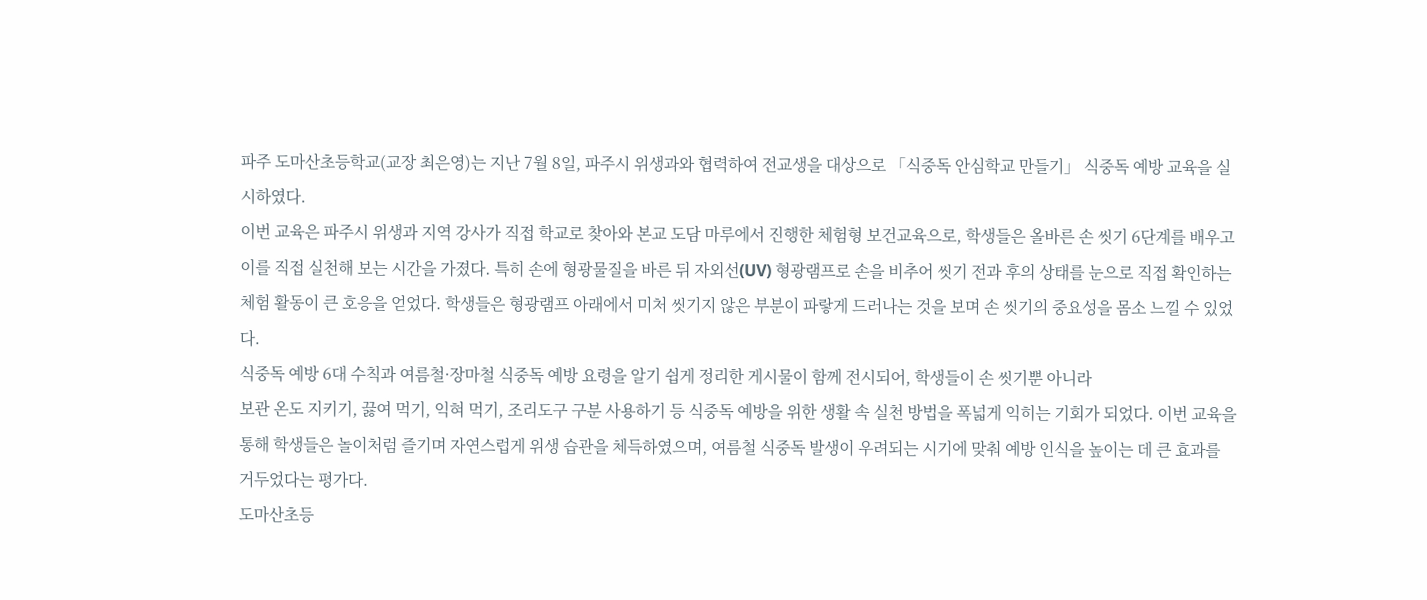파주 도마산초등학교(교장 최은영)는 지난 7월 8일, 파주시 위생과와 협력하여 전교생을 대상으로 「식중독 안심학교 만들기」 식중독 예방 교육을 실시하였다.
이번 교육은 파주시 위생과 지역 강사가 직접 학교로 찾아와 본교 도담 마루에서 진행한 체험형 보건교육으로, 학생들은 올바른 손 씻기 6단계를 배우고 이를 직접 실천해 보는 시간을 가졌다. 특히 손에 형광물질을 바른 뒤 자외선(UV) 형광램프로 손을 비추어 씻기 전과 후의 상태를 눈으로 직접 확인하는 체험 활동이 큰 호응을 얻었다. 학생들은 형광램프 아래에서 미처 씻기지 않은 부분이 파랗게 드러나는 것을 보며 손 씻기의 중요성을 몸소 느낄 수 있었다.
식중독 예방 6대 수칙과 여름철·장마철 식중독 예방 요령을 알기 쉽게 정리한 게시물이 함께 전시되어, 학생들이 손 씻기뿐 아니라
보관 온도 지키기, 끓여 먹기, 익혀 먹기, 조리도구 구분 사용하기 등 식중독 예방을 위한 생활 속 실천 방법을 폭넓게 익히는 기회가 되었다. 이번 교육을 통해 학생들은 놀이처럼 즐기며 자연스럽게 위생 습관을 체득하였으며, 여름철 식중독 발생이 우려되는 시기에 맞춰 예방 인식을 높이는 데 큰 효과를 거두었다는 평가다.
도마산초등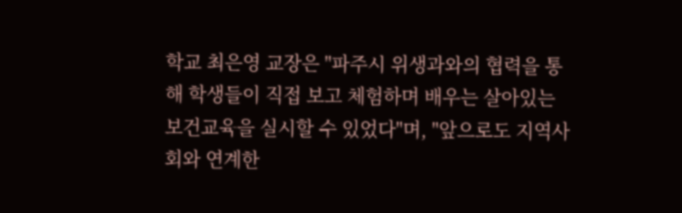학교 최은영 교장은 "파주시 위생과와의 협력을 통해 학생들이 직접 보고 체험하며 배우는 살아있는 보건교육을 실시할 수 있었다"며, "앞으로도 지역사회와 연계한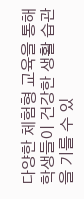다양한 체험형 교육을 통해 학생들이 건강한 생활 습관을 기를 수 있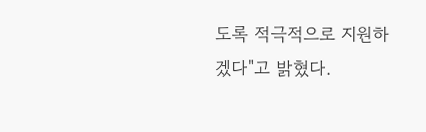도록 적극적으로 지원하겠다"고 밝혔다.